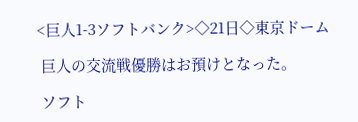<巨人1-3ソフトバンク>◇21日◇東京ドーム

 巨人の交流戦優勝はお預けとなった。

 ソフト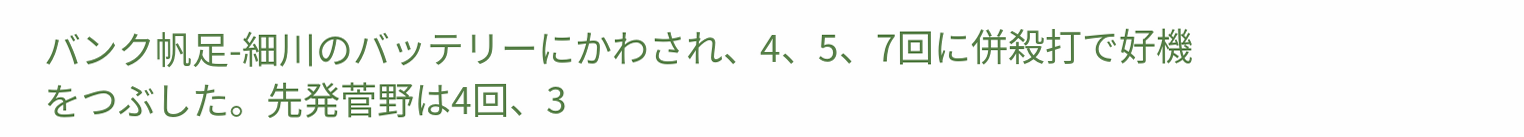バンク帆足-細川のバッテリーにかわされ、4、5、7回に併殺打で好機をつぶした。先発菅野は4回、3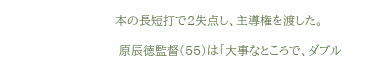本の長短打で2失点し、主導権を渡した。

 原辰徳監督(55)は「大事なところで、ダブル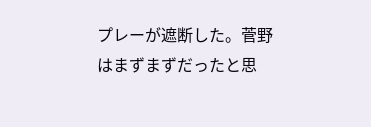プレーが遮断した。菅野はまずまずだったと思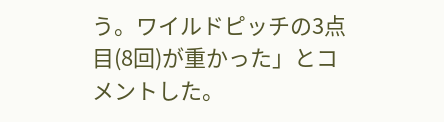う。ワイルドピッチの3点目(8回)が重かった」とコメントした。